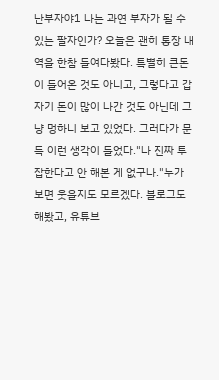난부자야1 나는 과연 부자가 될 수 있는 팔자인가? 오늘은 괜히 통장 내역을 한참 들여다봤다. 특별히 큰돈이 들어온 것도 아니고, 그렇다고 갑자기 돈이 많이 나간 것도 아닌데 그냥 멍하니 보고 있었다. 그러다가 문득 이런 생각이 들었다."나 진짜 투잡한다고 안 해본 게 없구나."누가 보면 웃을지도 모르겠다. 블로그도 해봤고, 유튜브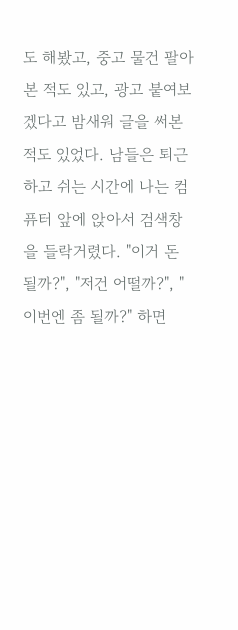도 해봤고, 중고 물건 팔아본 적도 있고, 광고 붙여보겠다고 밤새워 글을 써본 적도 있었다. 남들은 퇴근하고 쉬는 시간에 나는 컴퓨터 앞에 앉아서 검색창을 들락거렸다. "이거 돈 될까?", "저건 어떨까?", "이번엔 좀 될까?" 하면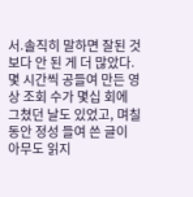서.솔직히 말하면 잘된 것보다 안 된 게 더 많았다.몇 시간씩 공들여 만든 영상 조회 수가 몇십 회에 그쳤던 날도 있었고, 며칠 동안 정성 들여 쓴 글이 아무도 읽지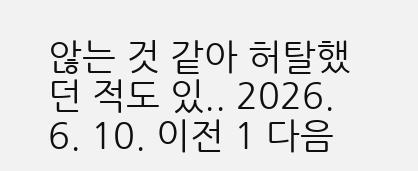않는 것 같아 허탈했던 적도 있.. 2026. 6. 10. 이전 1 다음